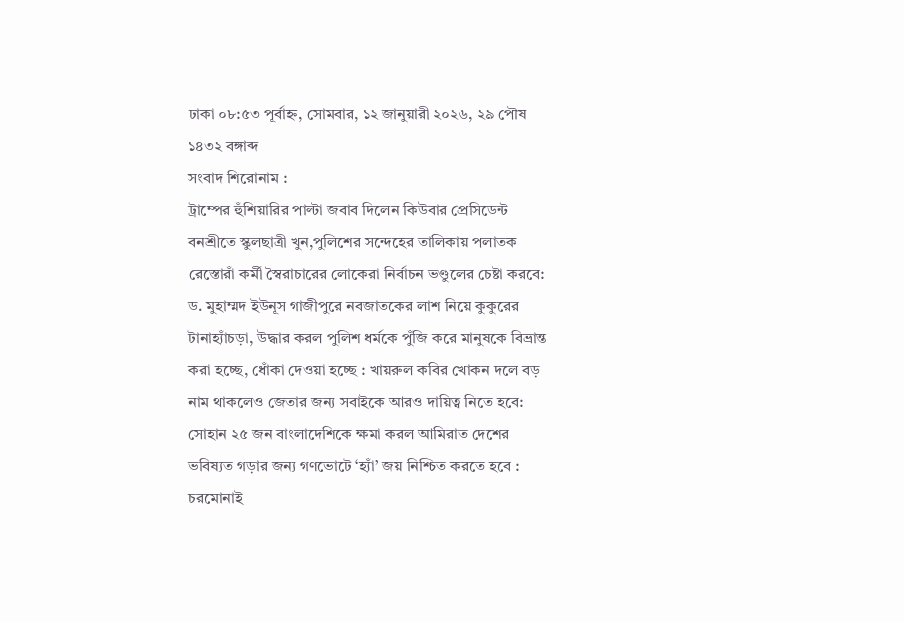ঢাকা ০৮:৫৩ পূর্বাহ্ন, সোমবার, ১২ জানুয়ারী ২০২৬, ২৯ পৌষ ১৪৩২ বঙ্গাব্দ
সংবাদ শিরোনাম :
ট্রাম্পের হুঁশিয়ারির পাল্টা জবাব দিলেন কিউবার প্রেসিডেন্ট বনশ্রীতে স্কুলছাত্রী খুন,পুলিশের সন্দেহের তালিকায় পলাতক রেস্তোরাঁ কর্মী স্বৈরাচারের লোকেরা নির্বাচন ভণ্ডুলের চেষ্টা করবে: ড. মুহাম্মদ ইউনূস গাজীপুরে নবজাতকের লাশ নিয়ে কুকুরের টানাহ্যাঁচড়া, উদ্ধার করল পুলিশ ধর্মকে পুঁজি করে মানুষকে বিভ্রান্ত করা হচ্ছে, ধোঁকা দেওয়া হচ্ছে : খায়রুল কবির খোকন দলে বড় নাম থাকলেও জেতার জন্য সবাইকে আরও দায়িত্ব নিতে হবে: সোহান ২৫ জন বাংলাদেশিকে ক্ষমা করল আমিরাত দেশের ভবিষ্যত গড়ার জন্য গণভোটে ‘হ্যাঁ’ জয় নিশ্চিত করতে হবে : চরমোনাই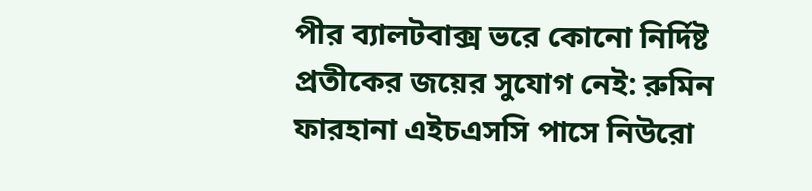পীর ব্যালটবাক্স ভরে কোনো নির্দিষ্ট প্রতীকের জয়ের সুযোগ নেই: রুমিন ফারহানা এইচএসসি পাসে নিউরো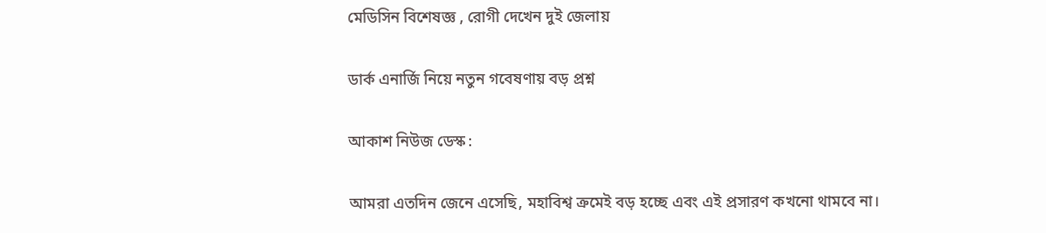মেডিসিন বিশেষজ্ঞ , রোগী দেখেন দুই জেলায়

ডার্ক এনার্জি নিয়ে নতুন গবেষণায় বড় প্রশ্ন

আকাশ নিউজ ডেস্ক :

আমরা এতদিন জেনে এসেছি, মহাবিশ্ব ক্রমেই বড় হচ্ছে এবং এই প্রসারণ কখনো থামবে না।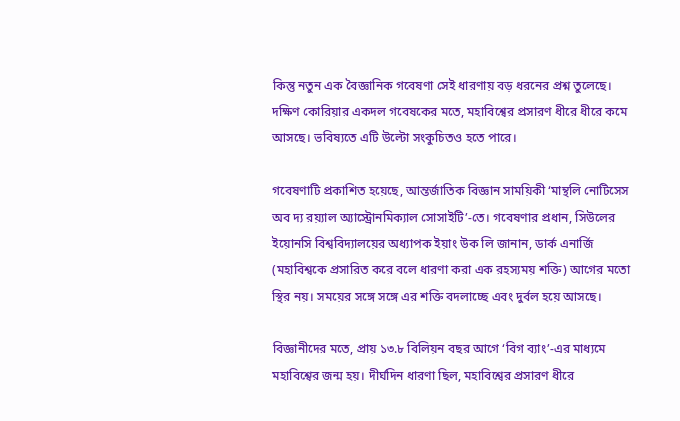কিন্তু নতুন এক বৈজ্ঞানিক গবেষণা সেই ধারণায় বড় ধরনের প্রশ্ন তুলেছে। দক্ষিণ কোরিয়ার একদল গবেষকের মতে, মহাবিশ্বের প্রসারণ ধীরে ধীরে কমে আসছে। ভবিষ্যতে এটি উল্টো সংকুচিতও হতে পারে।

গবেষণাটি প্রকাশিত হয়েছে, আন্তর্জাতিক বিজ্ঞান সাময়িকী ‘মান্থলি নোটিসেস অব দ্য রয়্যাল অ্যাস্ট্রোনমিক্যাল সোসাইটি’-তে। গবেষণার প্রধান, সিউলের ইয়োনসি বিশ্ববিদ্যালয়ের অধ্যাপক ইয়াং উক লি জানান, ডার্ক এনার্জি (মহাবিশ্বকে প্রসারিত করে বলে ধারণা করা এক রহস্যময় শক্তি) আগের মতো স্থির নয়। সময়ের সঙ্গে সঙ্গে এর শক্তি বদলাচ্ছে এবং দুর্বল হয়ে আসছে।

বিজ্ঞানীদের মতে, প্রায় ১৩.৮ বিলিয়ন বছর আগে ‘বিগ ব্যাং’-এর মাধ্যমে মহাবিশ্বের জন্ম হয়। দীর্ঘদিন ধারণা ছিল, মহাবিশ্বের প্রসারণ ধীরে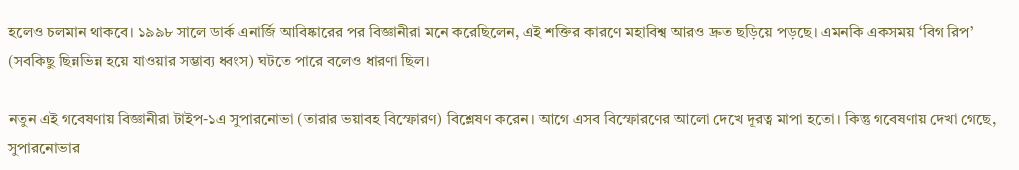হলেও চলমান থাকবে। ১৯৯৮ সালে ডার্ক এনার্জি আবিষ্কারের পর বিজ্ঞানীরা মনে করেছিলেন, এই শক্তির কারণে মহাবিশ্ব আরও দ্রুত ছড়িয়ে পড়ছে। এমনকি একসময় ‘বিগ রিপ’ (সবকিছু ছিন্নভিন্ন হয়ে যাওয়ার সম্ভাব্য ধ্বংস) ঘটতে পারে বলেও ধারণা ছিল।

নতুন এই গবেষণায় বিজ্ঞানীরা টাইপ-১এ সুপারনোভা (তারার ভয়াবহ বিস্ফোরণ) বিশ্লেষণ করেন। আগে এসব বিস্ফোরণের আলো দেখে দূরত্ব মাপা হতো। কিন্তু গবেষণায় দেখা গেছে, সুপারনোভার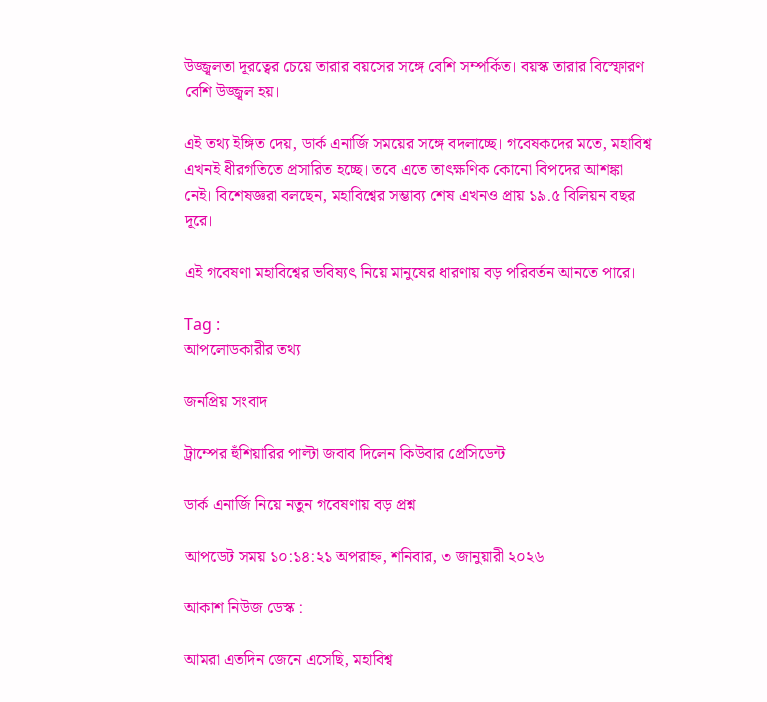উজ্জ্বলতা দূরত্বের চেয়ে তারার বয়সের সঙ্গে বেশি সম্পর্কিত। বয়স্ক তারার বিস্ফোরণ বেশি উজ্জ্বল হয়।

এই তথ্য ইঙ্গিত দেয়, ডার্ক এনার্জি সময়ের সঙ্গে বদলাচ্ছে। গবেষকদের মতে, মহাবিশ্ব এখনই ধীরগতিতে প্রসারিত হচ্ছে। তবে এতে তাৎক্ষণিক কোনো বিপদের আশঙ্কা নেই। বিশেষজ্ঞরা বলছেন, মহাবিশ্বের সম্ভাব্য শেষ এখনও প্রায় ১৯.৫ বিলিয়ন বছর দূরে।

এই গবেষণা মহাবিশ্বের ভবিষ্যৎ নিয়ে মানুষের ধারণায় বড় পরিবর্তন আনতে পারে।

Tag :
আপলোডকারীর তথ্য

জনপ্রিয় সংবাদ

ট্রাম্পের হুঁশিয়ারির পাল্টা জবাব দিলেন কিউবার প্রেসিডেন্ট

ডার্ক এনার্জি নিয়ে নতুন গবেষণায় বড় প্রশ্ন

আপডেট সময় ১০:১৪:২১ অপরাহ্ন, শনিবার, ৩ জানুয়ারী ২০২৬

আকাশ নিউজ ডেস্ক :

আমরা এতদিন জেনে এসেছি, মহাবিশ্ব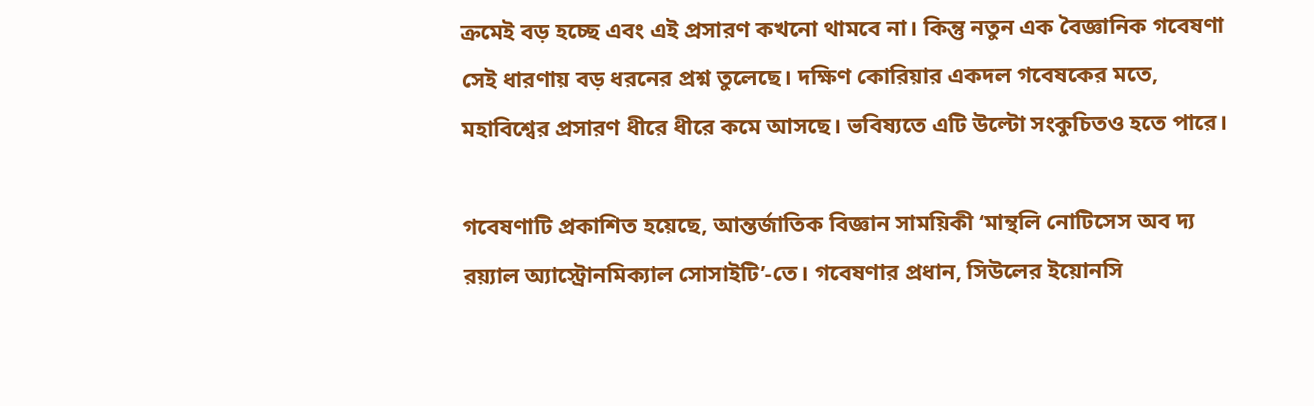ক্রমেই বড় হচ্ছে এবং এই প্রসারণ কখনো থামবে না। কিন্তু নতুন এক বৈজ্ঞানিক গবেষণা সেই ধারণায় বড় ধরনের প্রশ্ন তুলেছে। দক্ষিণ কোরিয়ার একদল গবেষকের মতে, মহাবিশ্বের প্রসারণ ধীরে ধীরে কমে আসছে। ভবিষ্যতে এটি উল্টো সংকুচিতও হতে পারে।

গবেষণাটি প্রকাশিত হয়েছে, আন্তর্জাতিক বিজ্ঞান সাময়িকী ‘মান্থলি নোটিসেস অব দ্য রয়্যাল অ্যাস্ট্রোনমিক্যাল সোসাইটি’-তে। গবেষণার প্রধান, সিউলের ইয়োনসি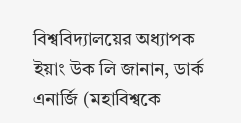বিশ্ববিদ্যালয়ের অধ্যাপক ইয়াং উক লি জানান, ডার্ক এনার্জি (মহাবিশ্বকে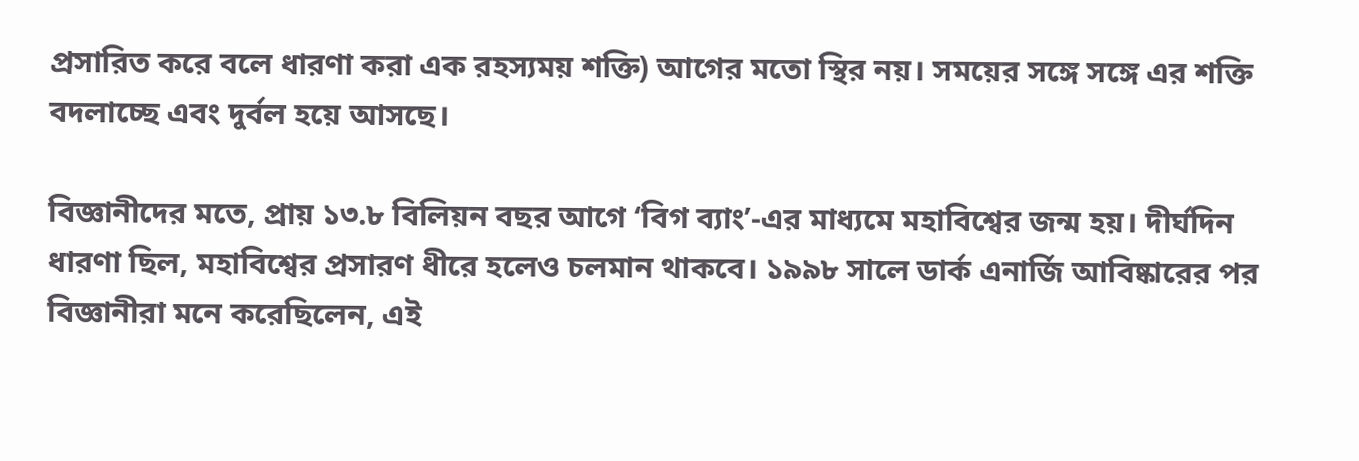প্রসারিত করে বলে ধারণা করা এক রহস্যময় শক্তি) আগের মতো স্থির নয়। সময়ের সঙ্গে সঙ্গে এর শক্তি বদলাচ্ছে এবং দুর্বল হয়ে আসছে।

বিজ্ঞানীদের মতে, প্রায় ১৩.৮ বিলিয়ন বছর আগে ‘বিগ ব্যাং’-এর মাধ্যমে মহাবিশ্বের জন্ম হয়। দীর্ঘদিন ধারণা ছিল, মহাবিশ্বের প্রসারণ ধীরে হলেও চলমান থাকবে। ১৯৯৮ সালে ডার্ক এনার্জি আবিষ্কারের পর বিজ্ঞানীরা মনে করেছিলেন, এই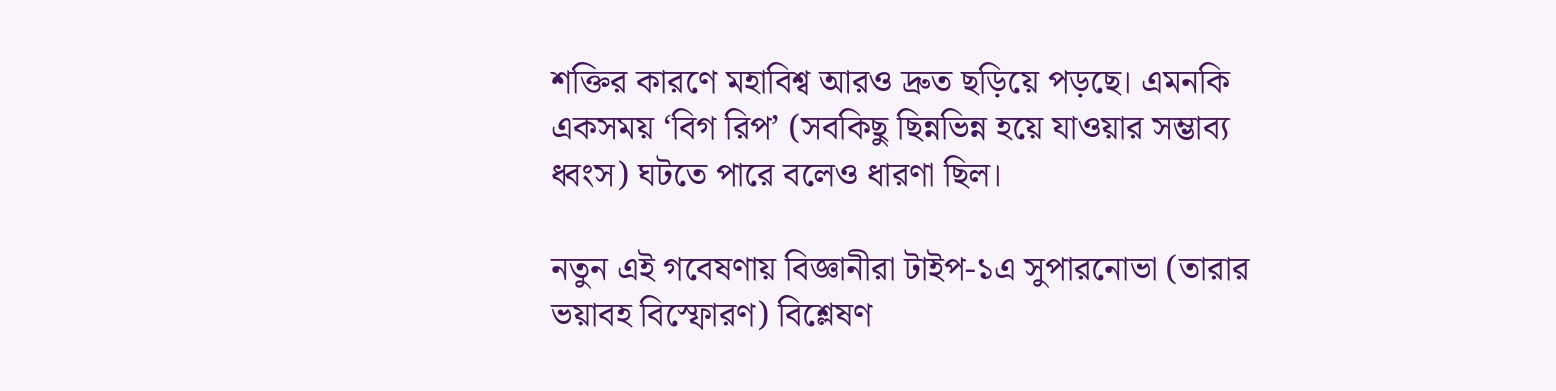শক্তির কারণে মহাবিশ্ব আরও দ্রুত ছড়িয়ে পড়ছে। এমনকি একসময় ‘বিগ রিপ’ (সবকিছু ছিন্নভিন্ন হয়ে যাওয়ার সম্ভাব্য ধ্বংস) ঘটতে পারে বলেও ধারণা ছিল।

নতুন এই গবেষণায় বিজ্ঞানীরা টাইপ-১এ সুপারনোভা (তারার ভয়াবহ বিস্ফোরণ) বিশ্লেষণ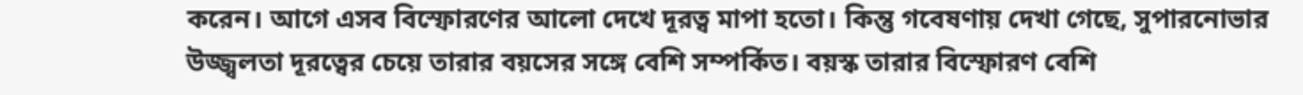করেন। আগে এসব বিস্ফোরণের আলো দেখে দূরত্ব মাপা হতো। কিন্তু গবেষণায় দেখা গেছে, সুপারনোভার উজ্জ্বলতা দূরত্বের চেয়ে তারার বয়সের সঙ্গে বেশি সম্পর্কিত। বয়স্ক তারার বিস্ফোরণ বেশি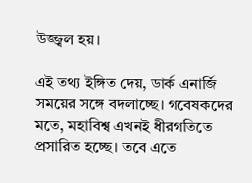উজ্জ্বল হয়।

এই তথ্য ইঙ্গিত দেয়, ডার্ক এনার্জি সময়ের সঙ্গে বদলাচ্ছে। গবেষকদের মতে, মহাবিশ্ব এখনই ধীরগতিতে প্রসারিত হচ্ছে। তবে এতে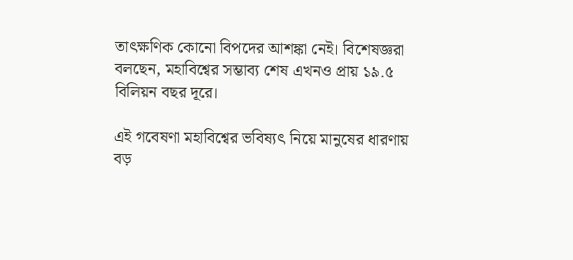তাৎক্ষণিক কোনো বিপদের আশঙ্কা নেই। বিশেষজ্ঞরা বলছেন, মহাবিশ্বের সম্ভাব্য শেষ এখনও প্রায় ১৯.৫ বিলিয়ন বছর দূরে।

এই গবেষণা মহাবিশ্বের ভবিষ্যৎ নিয়ে মানুষের ধারণায় বড়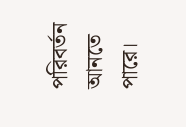পরিবর্তন আনতে পারে।